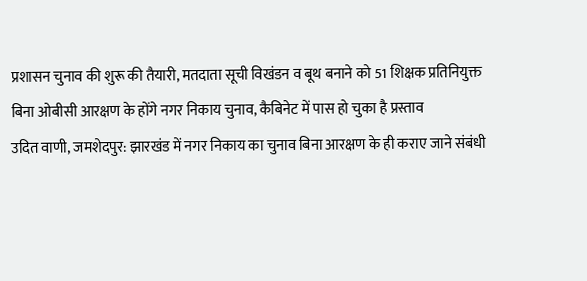प्रशासन चुनाव की शुरू की तैयारी, मतदाता सूची विखंडन व बूथ बनाने को 51 शिक्षक प्रतिनियुक्त
बिना ओबीसी आरक्षण के होंगे नगर निकाय चुनाव, कैबिनेट में पास हो चुका है प्रस्ताव
उदित वाणी, जमशेदपुर: झारखंड में नगर निकाय का चुनाव बिना आरक्षण के ही कराए जाने संबंधी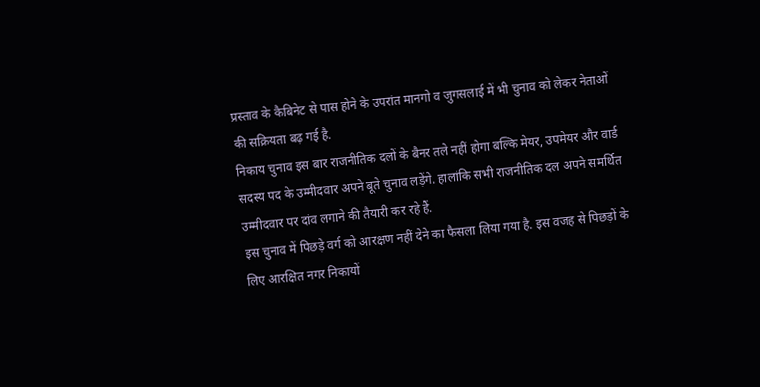प्रस्ताव के कैबिनेट से पास होने के उपरांत मानगो व जुगसलाई में भी चुनाव को लेकर नेताओं की सक्रियता बढ़ गई है.
निकाय चुनाव इस बार राजनीतिक दलों के बैनर तले नहीं होगा बल्कि मेयर, उपमेयर और वार्ड सदस्य पद के उम्मीदवार अपने बूते चुनाव लड़ेंगे. हालांकि सभी राजनीतिक दल अपने समर्थित उम्मीदवार पर दांव लगाने की तैयारी कर रहे हैं.
इस चुनाव में पिछड़े वर्ग को आरक्षण नहीं देने का फैसला लिया गया है. इस वजह से पिछड़ों के लिए आरक्षित नगर निकायों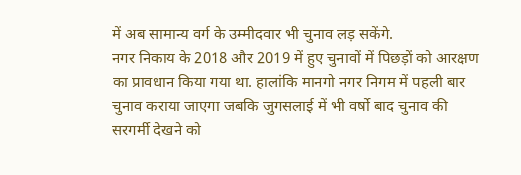में अब सामान्य वर्ग के उम्मीदवार भी चुनाव लड़ सकेंगे.
नगर निकाय के 2018 और 2019 में हुए चुनावों में पिछड़ों को आरक्षण का प्रावधान किया गया था. हालांकि मानगो नगर निगम में पहली बार चुनाव कराया जाएगा जबकि जुगसलाई में भी वर्षो बाद चुनाव की सरगर्मी देखने को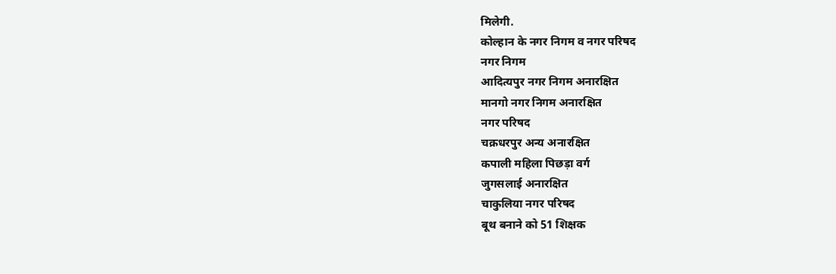मिलेगी.
कोल्हान के नगर निगम व नगर परिषद
नगर निगम
आदित्यपुर नगर निगम अनारक्षित
मानगो नगर निगम अनारक्षित
नगर परिषद
चक्रधरपुर अन्य अनारक्षित
कपाली महिला पिछड़ा वर्ग
जुगसलाई अनारक्षित
चाकुलिया नगर परिषद
बूथ बनाने को 51 शिक्षक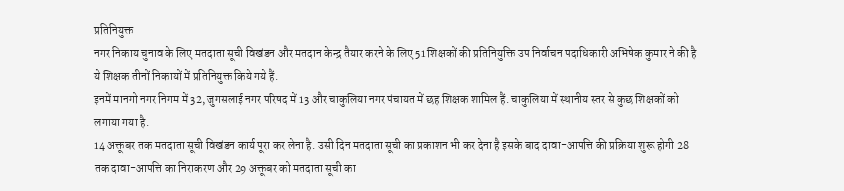प्रतिनियुक्त
नगर निकाय चुनाव के लिए मतदाता सूची विखंडन और मतदान केन्द्र तैयार करने के लिए 51 शिक्षकों की प्रतिनियुक्ति उप निर्वाचन पदाधिकारी अभिषेक कुमार ने की है ये शिक्षक तीनों निकायों में प्रतिनियुक्त किये गये हैं.
इनमें मानगो नगर निगम में 32, जुगसलाई नगर परिषद में 13 और चाकुलिया नगर पंचायत में छह शिक्षक शामिल हैं. चाकुलिया में स्थानीय स्तर से कुछ शिक्षकों को लगाया गया है.
14 अक्तूबर तक मतदाता सूची विखंडन कार्य पूरा कर लेना है. उसी दिन मतदाता सूची का प्रकाशन भी कर देना है इसके बाद दावा-आपत्ति की प्रक्रिया शुरू होगी 28 तक दावा-आपत्ति का निराकरण और 29 अक्तूबर को मतदाता सूची का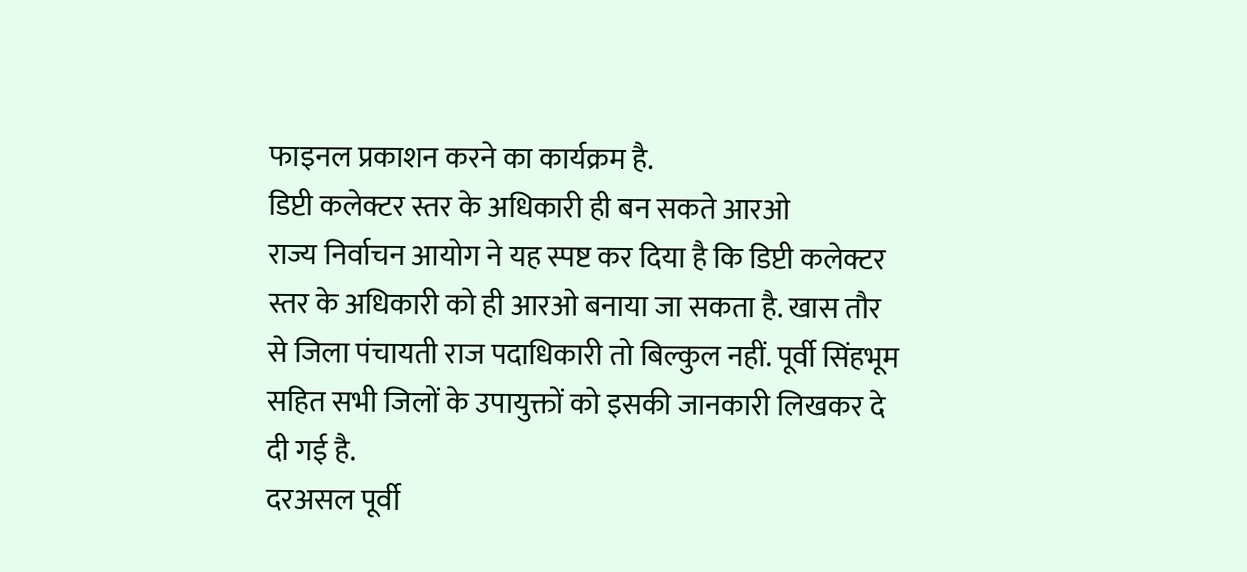फाइनल प्रकाशन करने का कार्यक्रम है.
डिप्टी कलेक्टर स्तर के अधिकारी ही बन सकते आरओ
राज्य निर्वाचन आयोग ने यह स्पष्ट कर दिया है कि डिप्टी कलेक्टर स्तर के अधिकारी को ही आरओ बनाया जा सकता है. खास तौर से जिला पंचायती राज पदाधिकारी तो बिल्कुल नहीं. पूर्वी सिंहभूम सहित सभी जिलों के उपायुक्तों को इसकी जानकारी लिखकर दे दी गई है.
दरअसल पूर्वी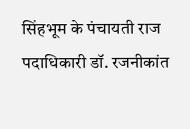सिंहभूम के पंचायती राज पदाधिकारी डॉ. रजनीकांत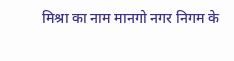मिश्रा का नाम मानगो नगर निगम के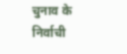चुनाव के निर्वाची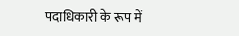पदाधिकारी के रूप में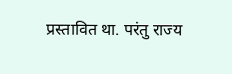प्रस्तावित था. परंतु राज्य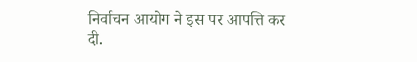निर्वाचन आयोग ने इस पर आपत्ति कर दी.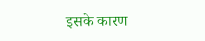इसके कारण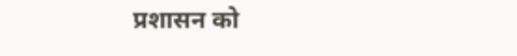प्रशासन को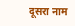दूसरा नाम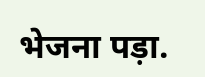भेजना पड़ा.